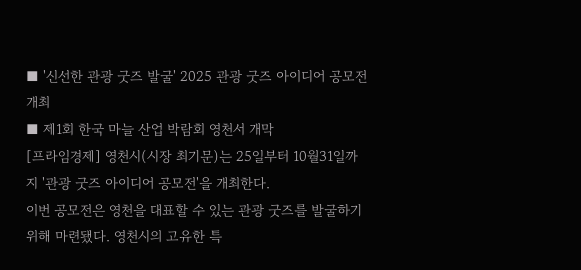■ '신선한 관광 굿즈 발굴' 2025 관광 굿즈 아이디어 공모전 개최
■ 제1회 한국 마늘 산업 박람회 영천서 개막
[프라임경제] 영천시(시장 최기문)는 25일부터 10월31일까지 '관광 굿즈 아이디어 공모전'을 개최한다.
이번 공모전은 영천을 대표할 수 있는 관광 굿즈를 발굴하기 위해 마련됐다. 영천시의 고유한 특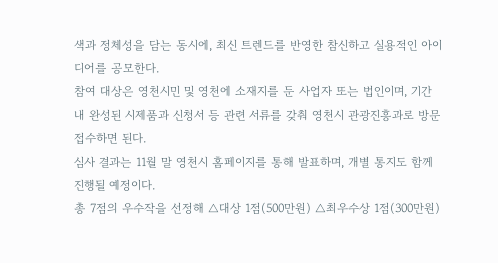색과 정체성을 담는 동시에, 최신 트렌드를 반영한 참신하고 실용적인 아이디어를 공모한다.
참여 대상은 영천시민 및 영천에 소재지를 둔 사업자 또는 법인이며, 기간 내 완성된 시제품과 신청서 등 관련 서류를 갖춰 영천시 관광진흥과로 방문 접수하면 된다.
심사 결과는 11월 말 영천시 홈페이지를 통해 발표하며, 개별 통지도 함께 진행될 예정이다.
총 7점의 우수작을 선정해 △대상 1점(500만원) △최우수상 1점(300만원)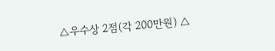△우수상 2점(각 200만원) △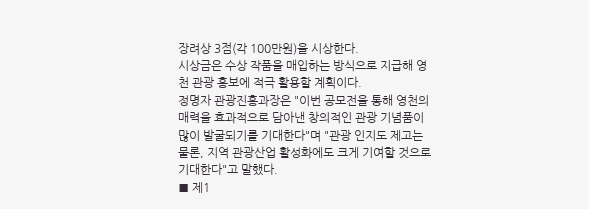장려상 3점(각 100만원)을 시상한다.
시상금은 수상 작품을 매입하는 방식으로 지급해 영천 관광 홍보에 적극 활용할 계획이다.
정명자 관광진흥과장은 "이번 공모전을 통해 영천의 매력을 효과적으로 담아낸 창의적인 관광 기념품이 많이 발굴되기를 기대한다"며 "관광 인지도 제고는 물론, 지역 관광산업 활성화에도 크게 기여할 것으로 기대한다"고 말했다.
■ 제1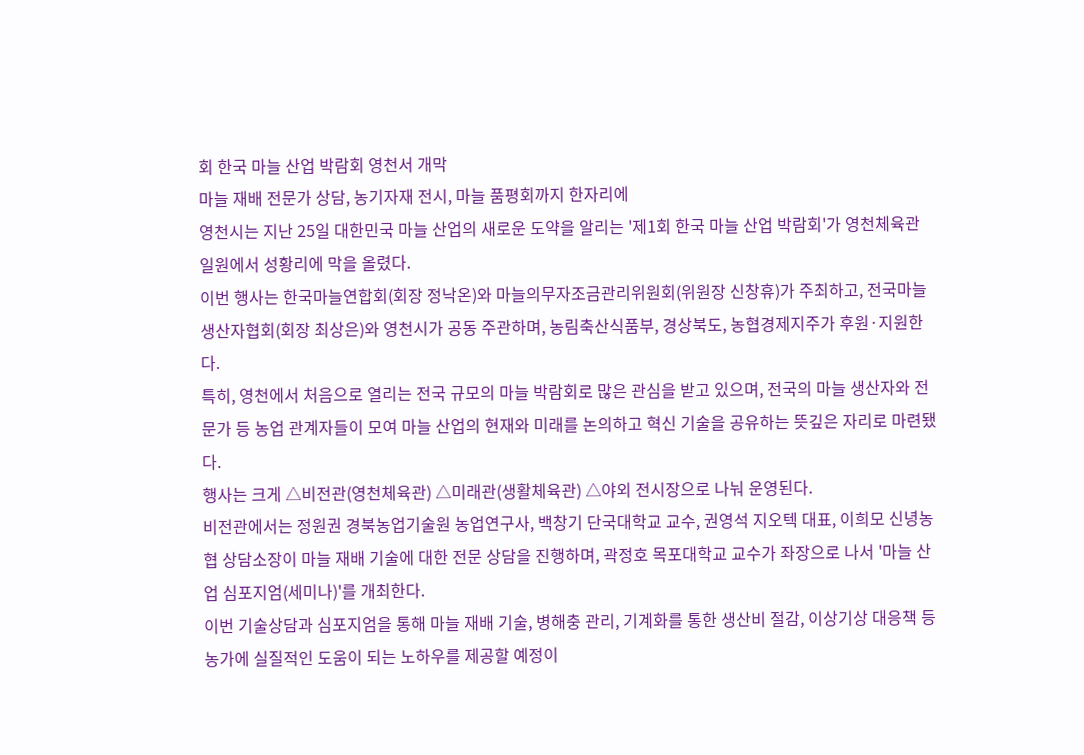회 한국 마늘 산업 박람회 영천서 개막
마늘 재배 전문가 상담, 농기자재 전시, 마늘 품평회까지 한자리에
영천시는 지난 25일 대한민국 마늘 산업의 새로운 도약을 알리는 '제1회 한국 마늘 산업 박람회'가 영천체육관 일원에서 성황리에 막을 올렸다.
이번 행사는 한국마늘연합회(회장 정낙온)와 마늘의무자조금관리위원회(위원장 신창휴)가 주최하고, 전국마늘생산자협회(회장 최상은)와 영천시가 공동 주관하며, 농림축산식품부, 경상북도, 농협경제지주가 후원·지원한다.
특히, 영천에서 처음으로 열리는 전국 규모의 마늘 박람회로 많은 관심을 받고 있으며, 전국의 마늘 생산자와 전문가 등 농업 관계자들이 모여 마늘 산업의 현재와 미래를 논의하고 혁신 기술을 공유하는 뜻깊은 자리로 마련됐다.
행사는 크게 △비전관(영천체육관) △미래관(생활체육관) △야외 전시장으로 나눠 운영된다.
비전관에서는 정원권 경북농업기술원 농업연구사, 백창기 단국대학교 교수, 권영석 지오텍 대표, 이희모 신녕농협 상담소장이 마늘 재배 기술에 대한 전문 상담을 진행하며, 곽정호 목포대학교 교수가 좌장으로 나서 '마늘 산업 심포지엄(세미나)'를 개최한다.
이번 기술상담과 심포지엄을 통해 마늘 재배 기술, 병해충 관리, 기계화를 통한 생산비 절감, 이상기상 대응책 등 농가에 실질적인 도움이 되는 노하우를 제공할 예정이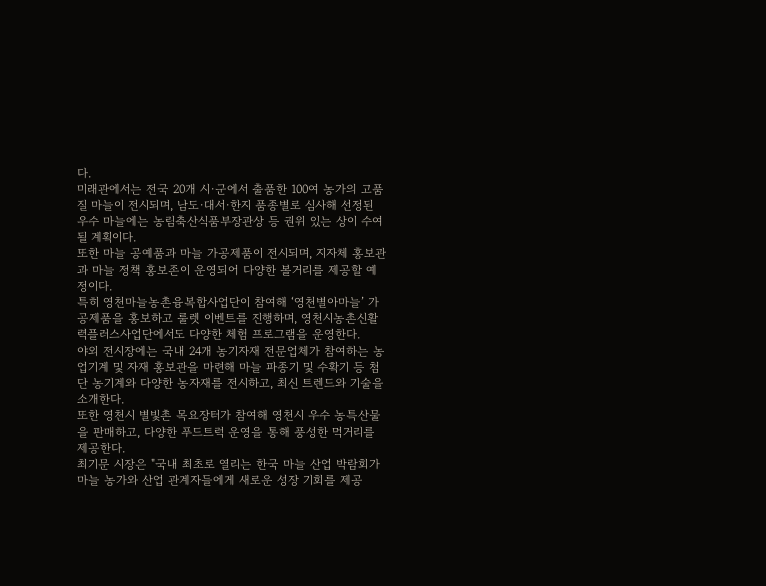다.
미래관에서는 전국 20개 시·군에서 출품한 100여 농가의 고품질 마늘이 전시되며, 남도·대서·한지 품종별로 심사해 선정된 우수 마늘에는 농림축산식품부장관상 등 권위 있는 상이 수여될 계획이다.
또한 마늘 공예품과 마늘 가공제품이 전시되며, 지자체 홍보관과 마늘 정책 홍보존이 운영되어 다양한 볼거리를 제공할 예정이다.
특히 영천마늘농촌융복합사업단이 참여해 ‘영천별아마늘’ 가공제품을 홍보하고 룰렛 이벤트를 진행하며, 영천시농촌신활력플러스사업단에서도 다양한 체험 프로그램을 운영한다.
야외 전시장에는 국내 24개 농기자재 전문업체가 참여하는 농업기계 및 자재 홍보관을 마련해 마늘 파종기 및 수확기 등 첨단 농기계와 다양한 농자재를 전시하고, 최신 트렌드와 기술을 소개한다.
또한 영천시 별빛촌 목요장터가 참여해 영천시 우수 농특산물을 판매하고, 다양한 푸드트럭 운영을 통해 풍성한 먹거리를 제공한다.
최기문 시장은 "국내 최초로 열리는 한국 마늘 산업 박람회가 마늘 농가와 산업 관계자들에게 새로운 성장 기회를 제공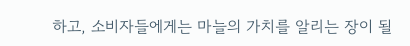하고, 소비자들에게는 마늘의 가치를 알리는 장이 될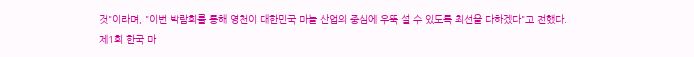것"이라며, "이번 박람회를 통해 영천이 대한민국 마늘 산업의 중심에 우뚝 설 수 있도록 최선을 다하겠다"고 전했다.
제1회 한국 마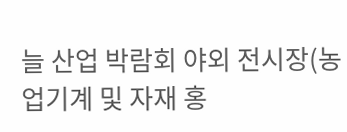늘 산업 박람회 야외 전시장(농업기계 및 자재 홍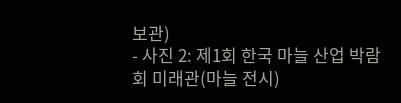보관)
- 사진 2: 제1회 한국 마늘 산업 박람회 미래관(마늘 전시)